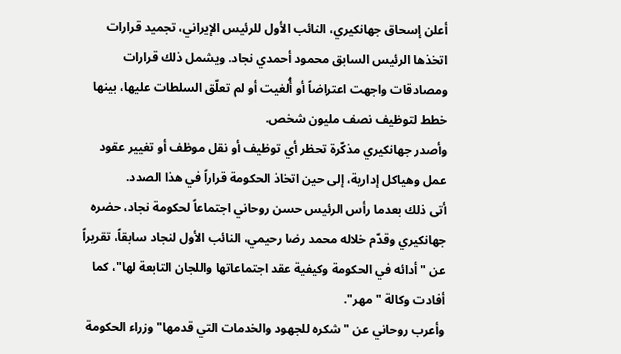أعلن إسحاق جهانكيري، النائب الأول للرئيس الإيراني، تجميد قرارات اتخذها الرئيس السابق محمود أحمدي نجاد. ويشمل ذلك قرارات ومصادقات واجهت اعتراضاً أو أُلغيت أو لم تعلّق السلطات عليها، بينها خطط لتوظيف نصف مليون شخص.
وأصدر جهانكيري مذكّرة تحظر أي توظيف أو نقل موظف أو تغيير عقود عمل وهياكل إدارية، إلى حين اتخاذ الحكومة قراراً في هذا الصدد.
أتى ذلك بعدما رأس الرئيس حسن روحاني اجتماعاً لحكومة نجاد، حضره جهانكيري وقدّم خلاله محمد رضا رحيمي، النائب الأول لنجاد سابقاً، تقريراً عن "أدائه في الحكومة وكيفية عقد اجتماعاتها واللجان التابعة لها"، كما أفادت وكالة "مهر".
وأعرب روحاني عن "شكره للجهود والخدمات التي قدمها" وزراء الحكومة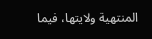المنتهية ولايتها، فيما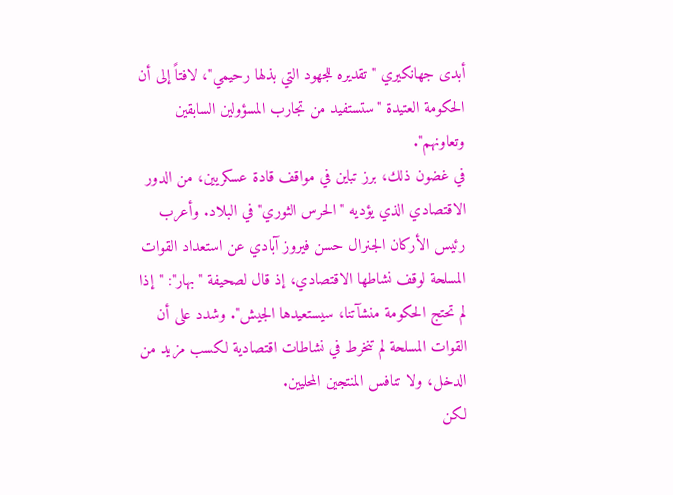أبدى جهانكيري "تقديره للجهود التي بذلها رحيمي"، لافتاً إلى أن الحكومة العتيدة "ستستفيد من تجارب المسؤولين السابقين وتعاونهم".
في غضون ذلك، برز تباين في مواقف قادة عسكريين، من الدور الاقتصادي الذي يؤديه "الحرس الثوري" في البلاد. وأعرب رئيس الأركان الجنرال حسن فيروز آبادي عن استعداد القوات المسلحة لوقف نشاطها الاقتصادي، إذ قال لصحيفة "بهار": "إذا لم تحتج الحكومة منشآتنا، سيستعيدها الجيش". وشدد على أن القوات المسلحة لم تنخرط في نشاطات اقتصادية لكسب مزيد من الدخل، ولا تنافس المنتجين المحليين.
لكن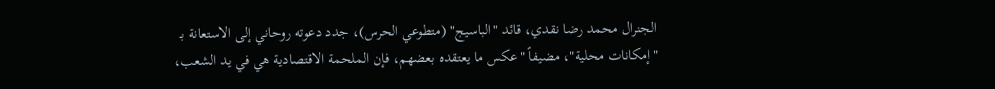الجنرال محمد رضا نقدي، قائد "الباسيج" (متطوعي الحرس)، جدد دعوته روحاني إلى الاستعانة بـ "إمكانات محلية"، مضيفاً "عكس ما يعتقده بعضهم، فإن الملحمة الاقتصادية هي في يد الشعب،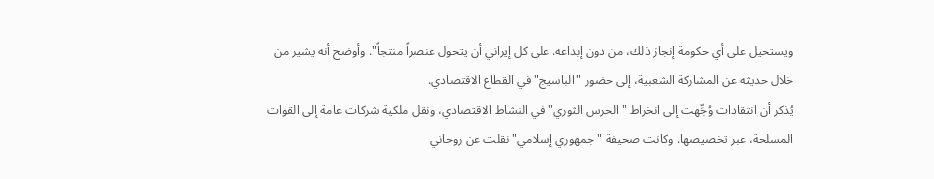ويستحيل على أي حكومة إنجاز ذلك، من دون إبداعه. على كل إيراني أن يتحول عنصراً منتجاً". وأوضح أنه يشير من خلال حديثه عن المشاركة الشعبية، إلى حضور "الباسيج" في القطاع الاقتصادي.
يُذكر أن انتقادات وُجِّهت إلى انخراط "الحرس الثوري" في النشاط الاقتصادي، ونقل ملكية شركات عامة إلى القوات المسلحة، عبر تخصيصها. وكانت صحيفة "جمهوري إسلامي" نقلت عن روحاني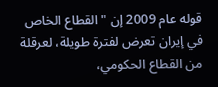قوله عام 2009 إن "القطاع الخاص في إيران تعرض لفترة طويلة، لعرقلة من القطاع الحكومي،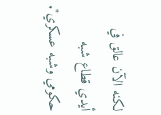لكنه الآن عالق في أيدي قطاع شبه حكومي وشبه عسكري".